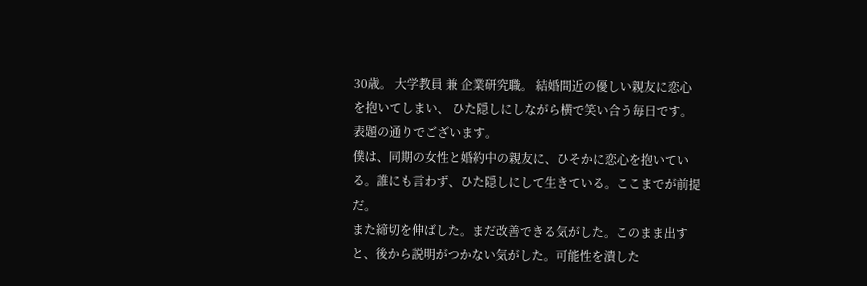30歳。 大学教員 兼 企業研究職。 結婚間近の優しい親友に恋心を抱いてしまい、 ひた隠しにしながら横で笑い合う毎日です。
表題の通りでございます。
僕は、同期の女性と婚約中の親友に、ひそかに恋心を抱いている。誰にも言わず、ひた隠しにして生きている。ここまでが前提だ。
また締切を伸ばした。まだ改善できる気がした。このまま出すと、後から説明がつかない気がした。可能性を潰した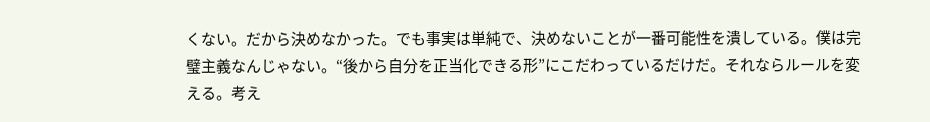くない。だから決めなかった。でも事実は単純で、決めないことが一番可能性を潰している。僕は完璧主義なんじゃない。“後から自分を正当化できる形”にこだわっているだけだ。それならルールを変える。考え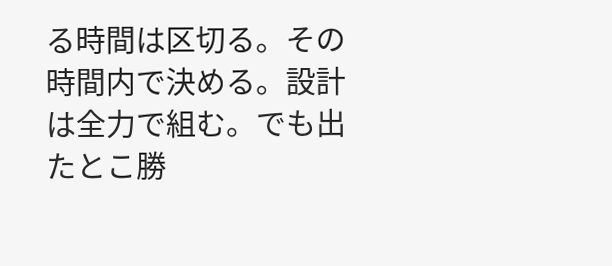る時間は区切る。その時間内で決める。設計は全力で組む。でも出たとこ勝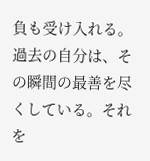負も受け入れる。過去の自分は、その瞬間の最善を尽くしている。それを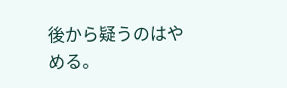後から疑うのはやめる。